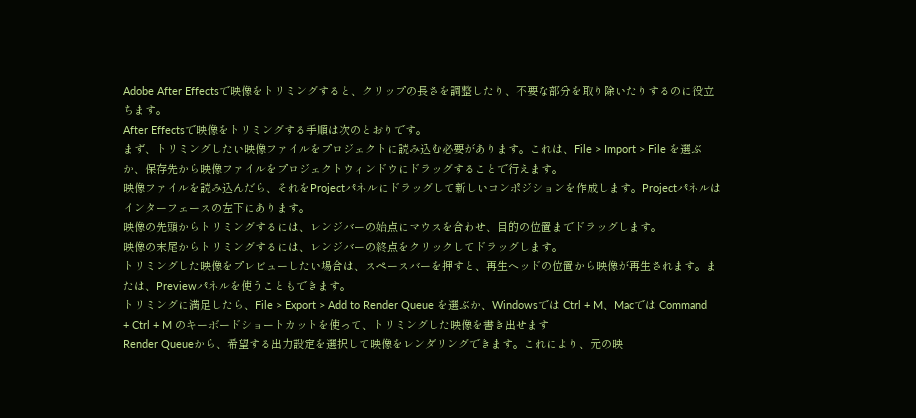Adobe After Effectsで映像をトリミングすると、クリップの長さを調整したり、不要な部分を取り除いたりするのに役立ちます。
After Effectsで映像をトリミングする手順は次のとおりです。
まず、トリミングしたい映像ファイルをプロジェクトに読み込む必要があります。これは、File > Import > File を選ぶか、保存先から映像ファイルをプロジェクトウィンドウにドラッグすることで行えます。
映像ファイルを読み込んだら、それをProjectパネルにドラッグして新しいコンポジションを作成します。Projectパネルはインターフェースの左下にあります。
映像の先頭からトリミングするには、レンジバーの始点にマウスを合わせ、目的の位置までドラッグします。
映像の末尾からトリミングするには、レンジバーの終点をクリックしてドラッグします。
トリミングした映像をプレビューしたい場合は、スペースバーを押すと、再生ヘッドの位置から映像が再生されます。または、Previewパネルを使うこともできます。
トリミングに満足したら、File > Export > Add to Render Queue を選ぶか、Windowsでは Ctrl + M、Macでは Command + Ctrl + M のキーボードショートカットを使って、トリミングした映像を書き出せます
Render Queueから、希望する出力設定を選択して映像をレンダリングできます。これにより、元の映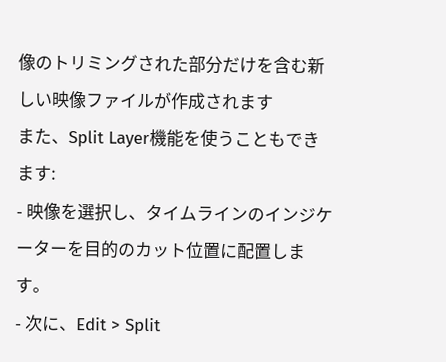像のトリミングされた部分だけを含む新しい映像ファイルが作成されます
また、Split Layer機能を使うこともできます:
- 映像を選択し、タイムラインのインジケーターを目的のカット位置に配置します。
- 次に、Edit > Split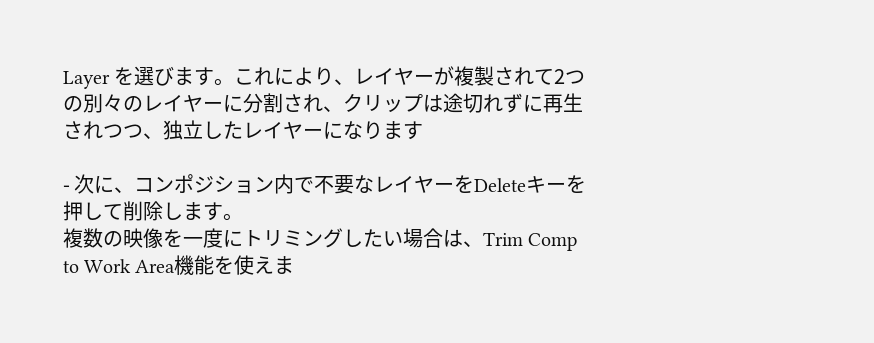Layer を選びます。これにより、レイヤーが複製されて2つの別々のレイヤーに分割され、クリップは途切れずに再生されつつ、独立したレイヤーになります

- 次に、コンポジション内で不要なレイヤーをDeleteキーを押して削除します。
複数の映像を一度にトリミングしたい場合は、Trim Comp to Work Area機能を使えま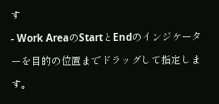す
- Work AreaのStartとEndのインジケーターを目的の位置までドラッグして指定します。